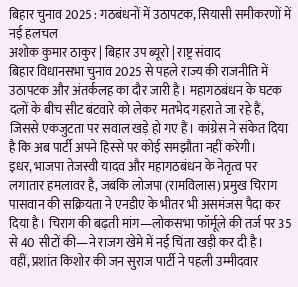बिहार चुनाव 2025 : गठबंधनों में उठापटक, सियासी समीकरणों में नई हलचल
अशोक कुमार ठाकुर | बिहार उप ब्यूरो | राष्ट्र संवाद
बिहार विधानसभा चुनाव 2025 से पहले राज्य की राजनीति में उठापटक और अंतर्कलह का दौर जारी है। महागठबंधन के घटक दलों के बीच सीट बंटवारे को लेकर मतभेद गहराते जा रहे हैं, जिससे एकजुटता पर सवाल खड़े हो गए हैं। कांग्रेस ने संकेत दिया है कि अब पार्टी अपने हिस्से पर कोई समझौता नहीं करेगी।
इधर, भाजपा तेजस्वी यादव और महागठबंधन के नेतृत्व पर लगातार हमलावर है, जबकि लोजपा (रामविलास) प्रमुख चिराग पासवान की सक्रियता ने एनडीए के भीतर भी असमंजस पैदा कर दिया है। चिराग की बढ़ती मांग—लोकसभा फॉर्मूले की तर्ज पर 35 से 40 सीटों की—ने राजग खेमे में नई चिंता खड़ी कर दी है।
वहीं, प्रशांत किशोर की जन सुराज पार्टी ने पहली उम्मीदवार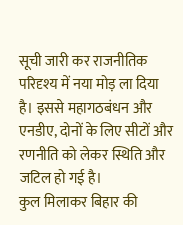सूची जारी कर राजनीतिक परिदृश्य में नया मोड़ ला दिया है। इससे महागठबंधन और एनडीए, दोनों के लिए सीटों और रणनीति को लेकर स्थिति और जटिल हो गई है।
कुल मिलाकर बिहार की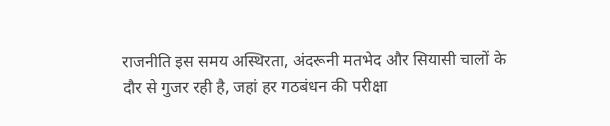राजनीति इस समय अस्थिरता, अंदरूनी मतभेद और सियासी चालों के दौर से गुजर रही है, जहां हर गठबंधन की परीक्षा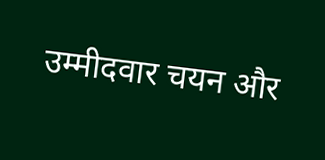उम्मीदवार चयन और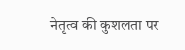नेतृत्व की कुशलता पर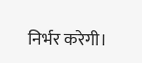निर्भर करेगी।